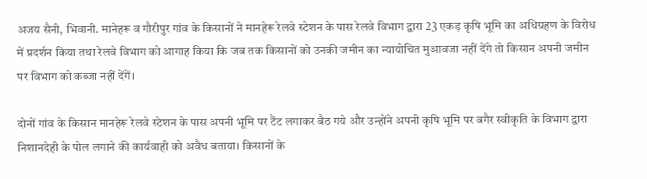अजय सैनी, भिवानी. मानेहरू व गौरीपुर गांव के किसानों ने मानहेरू रेलवे स्टेशन के पास रेलवे विभाग द्वारा 23 एकड़ कृषि भूमि का अधिग्रहण के विरोध में प्रदर्शन किया तथा रेलवे विभाग को आगाह किया कि जब तक किसानों को उनकी जमीन का न्यायोचित मुआवजा नहीं देंगे तो किसान अपनी जमीन पर विभाग को कब्जा नहीं देंगें।

दोनों गांव के किसान मानहेरू रेलवे स्टेशन के पास अपनी भूमि पर टैंट लगाकर बैठ गये और उन्होंने अपनी कृषि भूमि पर बगैर स्वीकृति के विभाग द्वारा निशानदेही के पोल लगाने की कार्यवाही को अवैध बताया। किसानों के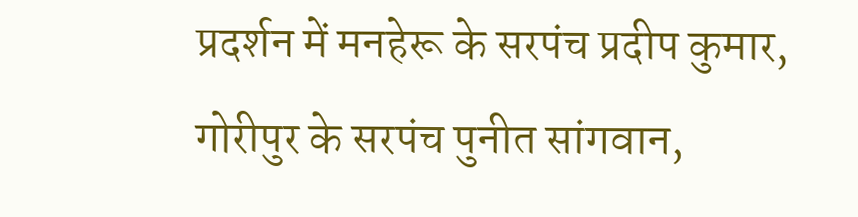प्रदर्शन में मनहेरू के सरपंच प्रदीप कुमार, गोरीपुर के सरपंच पुनीत सांगवान,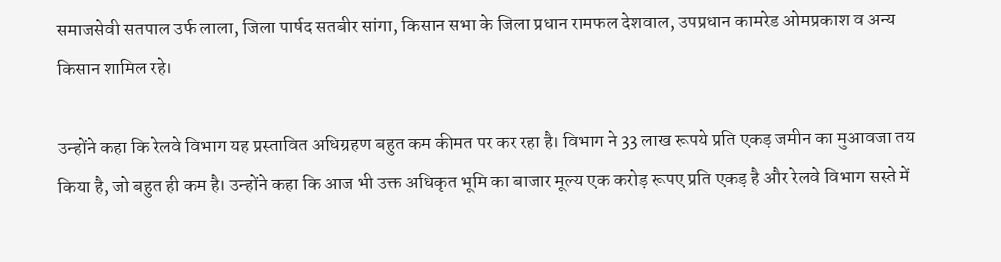समाजसेवी सतपाल उर्फ लाला, जिला पार्षद सतबीर सांगा, किसान सभा के जिला प्रधान रामफल देशवाल, उपप्रधान कामरेड ओमप्रकाश व अन्य किसान शामिल रहे।

उन्होंने कहा कि रेलवे विभाग यह प्रस्तावित अधिग्रहण बहुत कम कीमत पर कर रहा है। विभाग ने 33 लाख रूपये प्रति एकड़ जमीन का मुआवजा तय किया है, जो बहुत ही कम है। उन्होंने कहा कि आज भी उक्त अधिकृत भूमि का बाजार मूल्य एक करोड़ रूपए प्रति एकड़ है और रेलवे विभाग सस्ते में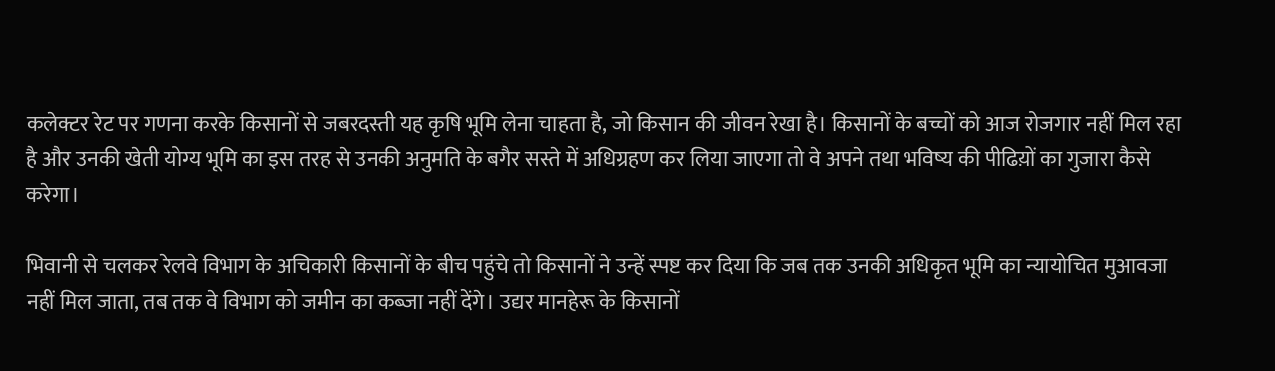कलेक्टर रेट पर गणना करके किसानों से जबरदस्ती यह कृषि भूमि लेना चाहता है, जो किसान की जीवन रेखा है। किसानों के बच्चों को आज रोजगार नहीं मिल रहा है और उनकी खेती योग्य भूमि का इस तरह से उनकी अनुमति के बगैर सस्ते में अधिग्रहण कर लिया जाएगा तो वे अपने तथा भविष्य की पीढिय़ों का गुजारा कैसे करेगा।

भिवानी से चलकर रेलवे विभाग के अचिकारी किसानों के बीच पहुंचे तो किसानों ने उन्हें स्पष्ट कर दिया कि जब तक उनकी अधिकृत भूमि का न्यायोचित मुआवजा नहीं मिल जाता, तब तक वे विभाग को जमीन का कब्जा नहीं देंगे। उद्यर मानहेरू के किसानों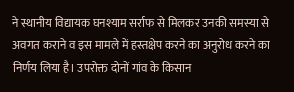ने स्थानीय विद्यायक घनश्याम सर्राफ से मिलकर उनकी समस्या से अवगत कराने व इस मामले में हस्तक्षेप करने का अनुरोध करने का निर्णय लिया है। उपरोक्त दोनों गांव के किसान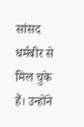सांसद धर्मबीर से मिल चुके हैं। उन्होंने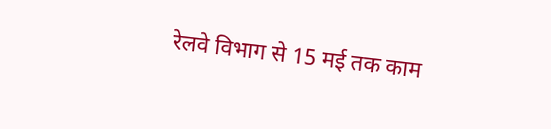रेलवे विभाग से 15 मई तक काम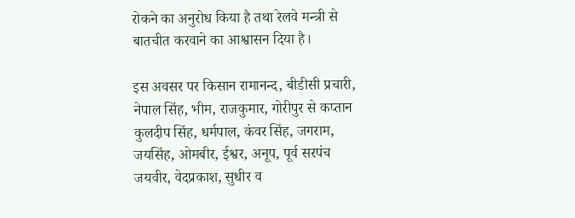रोकने का अनुरोध किया है तथा रेलवे मन्त्री से बातचीत करवाने का आश्वासन दिया है।

इस अवसर पर किसान रामानन्द, बीडीसी प्रचारी, नेपाल सिंह, भीम, राजकुमार, गोरीपुर से कप्तान कुलदीप सिंह, धर्मपाल, कंवर सिंह, जगराम, जयसिंह, ओमबीर, ईश्वर, अनूप, पूर्व सरपंच जयवीर, वेदप्रकाश, सुधीर व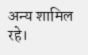अन्य शामिल रहे।